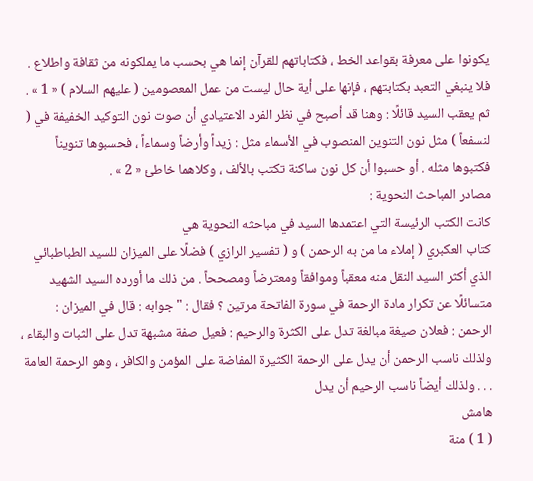يكونوا على معرفة بقواعد الخط ، فكتاباتهم للقرآن إنما هي بحسب ما يملكونه من ثقافة واطلاع . فلا ينبغي التعبد بكتابتهم ، فإنها على أية حال ليست من عمل المعصومين ( عليهم السلام ) « 1 » .
ثم يعقب السيد قائلًا : وهنا قد أصبح في نظر الفرد الاعتيادي أن صوت نون التوكيد الخفيفة في ( لنسفعاً ) مثل نون التنوين المنصوب في الأسماء مثل : زيداً وأرضاً وسماءاً ، فحسبوها تنويناً فكتبوها مثله . أو حسبوا أن كل نون ساكنة تكتب بالألف ، وكلاهما خاطئ « 2 » .
مصادر المباحث النحوية :
كانت الكتب الرئيسة التي اعتمدها السيد في مباحثه النحوية هي
كتاب العكبري ( إملاء ما من به الرحمن ) و ( تفسير الرازي ) فضلًا على الميزان للسيد الطباطبائي الذي أكثر السيد النقل منه معقباً وموافقاً ومعترضاً ومصححاً . من ذلك ما أورده السيد الشهيد متسائلًا عن تكرار مادة الرحمة في سورة الفاتحة مرتين ؟ فقال : " جوابه : قال في الميزان : الرحمن : فعلان صيغة مبالغة تدل على الكثرة والرحيم : فعيل صفة مشبهة تدل على الثبات والبقاء ، ولذلك ناسب الرحمن أن يدل على الرحمة الكثيرة المفاضة على المؤمن والكافر ، وهو الرحمة العامة . . . ولذلك أيضاً ناسب الرحيم أن يدل
هامش
( 1 ) منة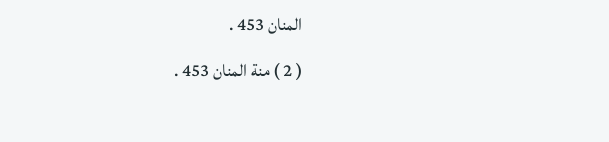المنان 453 .
( 2 ) منة المنان 453 .